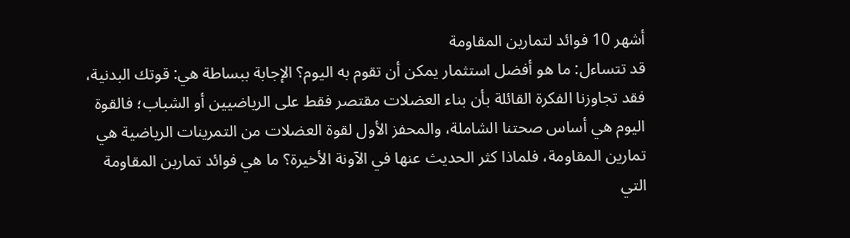أشهر 10 فوائد لتمارين المقاومة
قد تتساءل: ما هو أفضل استثمار يمكن أن تقوم به اليوم؟ الإجابة ببساطة هي: قوتك البدنية، فقد تجاوزنا الفكرة القائلة بأن بناء العضلات مقتصر فقط على الرياضيين أو الشباب؛ فالقوة اليوم هي أساس صحتنا الشاملة، والمحفز الأول لقوة العضلات من التمرينات الرياضية هي تمارين المقاومة، فلماذا كثر الحديث عنها في الآونة الأخيرة؟ ما هي فوائد تمارين المقاومة التي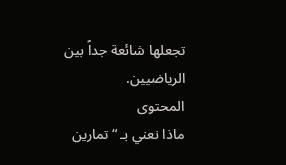تجعلها شائعة جداً بين الرياضيين.
المحتوى
ماذا نعني بـ “تمارين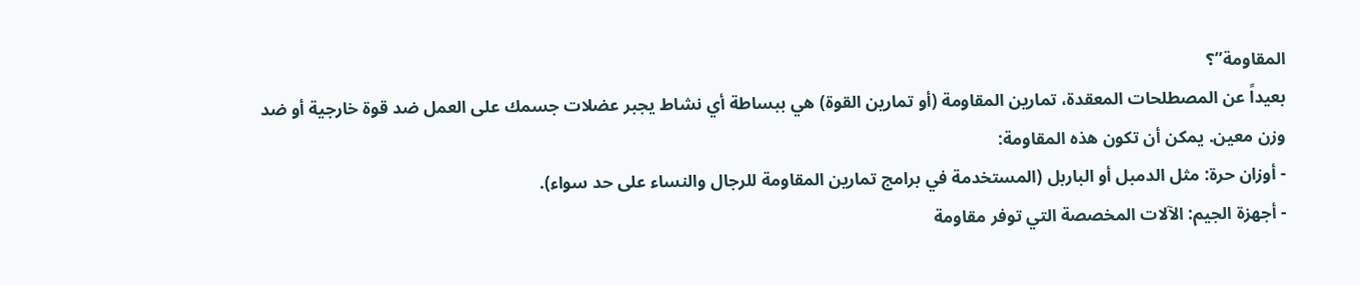المقاومة”؟
بعيداً عن المصطلحات المعقدة، تمارين المقاومة (أو تمارين القوة) هي ببساطة أي نشاط يجبر عضلات جسمك على العمل ضد قوة خارجية أو ضد وزن معين. يمكن أن تكون هذه المقاومة:
- أوزان حرة: مثل الدمبل أو الباربل (المستخدمة في برامج تمارين المقاومة للرجال والنساء على حد سواء).
- أجهزة الجيم: الآلات المخصصة التي توفر مقاومة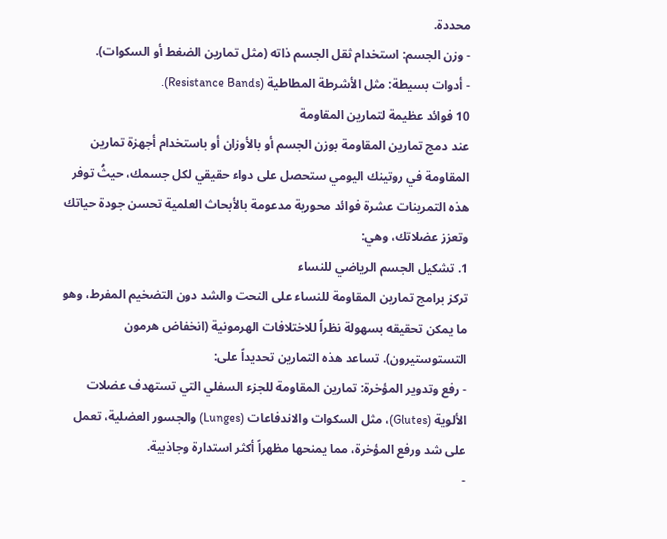محددة.
- وزن الجسم: استخدام ثقل الجسم ذاته (مثل تمارين الضغط أو السكوات).
- أدوات بسيطة: مثل الأشرطة المطاطية (Resistance Bands).
10 فوائد عظيمة لتمارين المقاومة
عند دمج تمارين المقاومة بوزن الجسم أو بالأوزان أو باستخدام أجهزة تمارين المقاومة في روتينك اليومي ستحصل على دواء حقيقي لكل جسمك، حيثُ توفر هذه التمرينات عشرة فوائد محورية مدعومة بالأبحاث العلمية تحسن جودة حياتك وتعزز عضلاتك، وهي:
1. تشكيل الجسم الرياضي للنساء
تركز برامج تمارين المقاومة للنساء على النحت والشد دون التضخيم المفرط، وهو ما يمكن تحقيقه بسهولة نظراً للاختلافات الهرمونية (انخفاض هرمون التستوستيرون). تساعد هذه التمارين تحديداً على:
- رفع وتدوير المؤخرة: تمارين المقاومة للجزء السفلي التي تستهدف عضلات الألوية (Glutes)، مثل السكوات والاندفاعات (Lunges) والجسور العضلية، تعمل على شد ورفع المؤخرة، مما يمنحها مظهراً أكثر استدارة وجاذبية.
-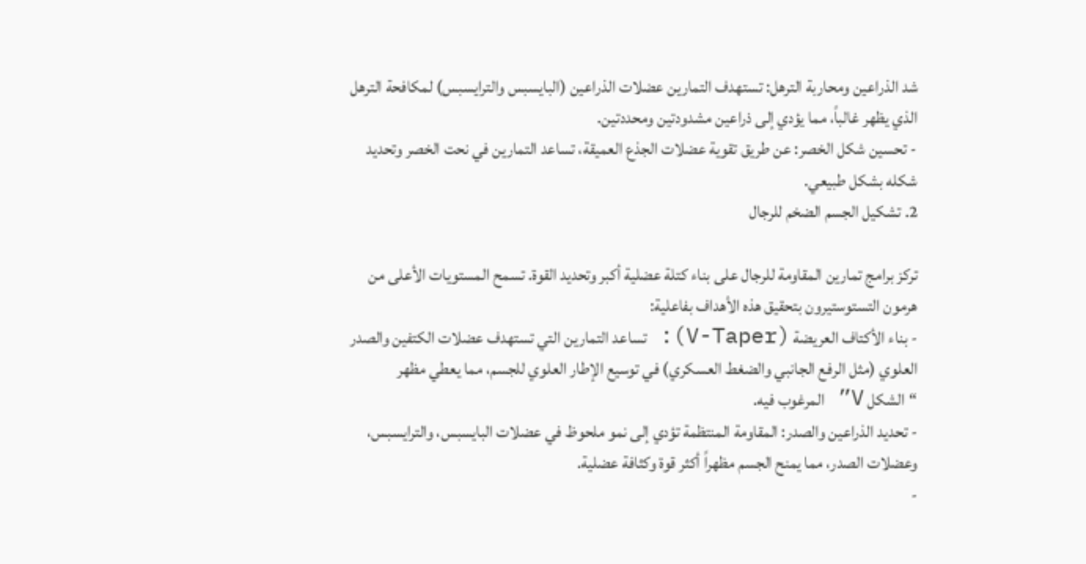شد الذراعين ومحاربة الترهل: تستهدف التمارين عضلات الذراعين (البايسبس والترايسبس) لمكافحة الترهل الذي يظهر غالباً، مما يؤدي إلى ذراعين مشدودتين ومحددتين.
- تحسين شكل الخصر: عن طريق تقوية عضلات الجذع العميقة، تساعد التمارين في نحت الخصر وتحديد شكله بشكل طبيعي.
2. تشكيل الجسم الضخم للرجال

تركز برامج تمارين المقاومة للرجال على بناء كتلة عضلية أكبر وتحديد القوة. تسمح المستويات الأعلى من هرمون التستوستيرون بتحقيق هذه الأهداف بفاعلية:
- بناء الأكتاف العريضة (V-Taper): تساعد التمارين التي تستهدف عضلات الكتفين والصدر العلوي (مثل الرفع الجانبي والضغط العسكري) في توسيع الإطار العلوي للجسم، مما يعطي مظهر “الشكل V” المرغوب فيه.
- تحديد الذراعين والصدر: المقاومة المنتظمة تؤدي إلى نمو ملحوظ في عضلات البايسبس، والترايسبس، وعضلات الصدر، مما يمنح الجسم مظهراً أكثر قوة وكثافة عضلية.
-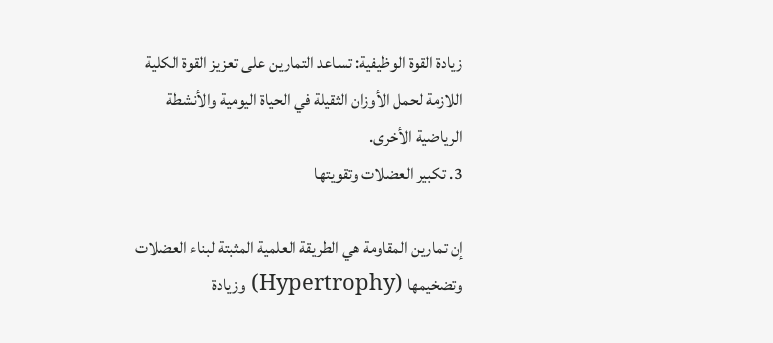زيادة القوة الوظيفية: تساعد التمارين على تعزيز القوة الكلية اللازمة لحمل الأوزان الثقيلة في الحياة اليومية والأنشطة الرياضية الأخرى.
3. تكبير العضلات وتقويتها

إن تمارين المقاومة هي الطريقة العلمية المثبتة لبناء العضلات وتضخيمها (Hypertrophy) وزيادة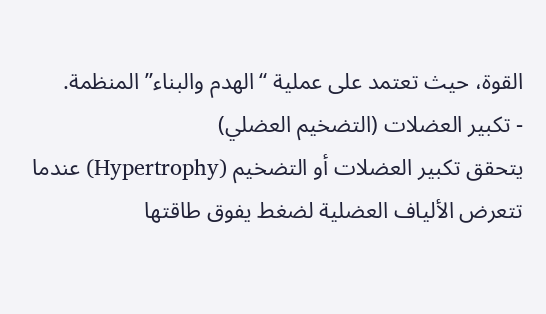القوة، حيث تعتمد على عملية “الهدم والبناء” المنظمة.
- تكبير العضلات (التضخيم العضلي)
يتحقق تكبير العضلات أو التضخيم (Hypertrophy) عندما تتعرض الألياف العضلية لضغط يفوق طاقتها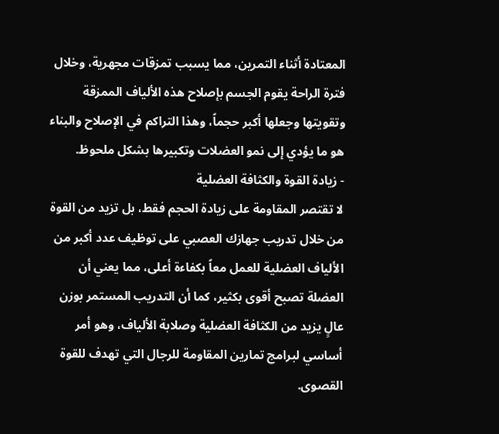المعتادة أثناء التمرين، مما يسبب تمزقات مجهرية، وخلال فترة الراحة يقوم الجسم بإصلاح هذه الألياف الممزقة وتقويتها وجعلها أكبر حجماً، وهذا التراكم في الإصلاح والبناء هو ما يؤدي إلى نمو العضلات وتكبيرها بشكل ملحوظ.
- زيادة القوة والكثافة العضلية
لا تقتصر المقاومة على زيادة الحجم فقط، بل تزيد من القوة من خلال تدريب جهازك العصبي على توظيف عدد أكبر من الألياف العضلية للعمل معاً بكفاءة أعلى، مما يعني أن العضلة تصبح أقوى بكثير، كما أن التدريب المستمر بوزن عالٍ يزيد من الكثافة العضلية وصلابة الألياف، وهو أمر أساسي لبرامج تمارين المقاومة للرجال التي تهدف للقوة القصوى.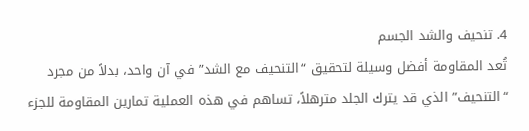4. تنحيف والشد الجسم
تُعد المقاومة أفضل وسيلة لتحقيق “التنحيف مع الشد” في آن واحد، بدلاً من مجرد “التنحيف” الذي قد يترك الجلد مترهلاً، تساهم في هذه العملية تمارين المقاومة للجزء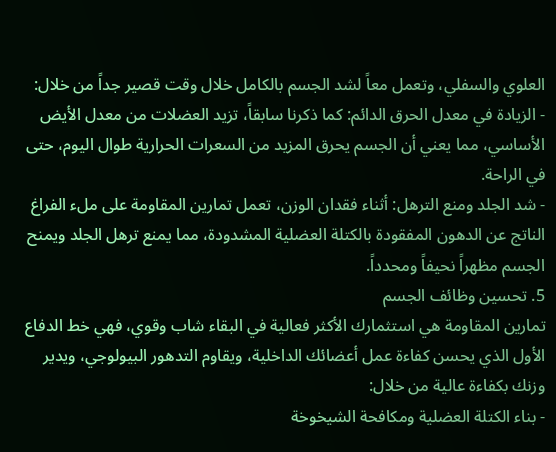العلوي والسفلي، وتعمل معاً لشد الجسم بالكامل خلال وقت قصير جداً من خلال:
- الزيادة في معدل الحرق الدائم: كما ذكرنا سابقاً، تزيد العضلات من معدل الأيض الأساسي، مما يعني أن الجسم يحرق المزيد من السعرات الحرارية طوال اليوم، حتى في الراحة.
- شد الجلد ومنع الترهل: أثناء فقدان الوزن، تعمل تمارين المقاومة على ملء الفراغ الناتج عن الدهون المفقودة بالكتلة العضلية المشدودة، مما يمنع ترهل الجلد ويمنح الجسم مظهراً نحيفاً ومحدداً.
5. تحسين وظائف الجسم
تمارين المقاومة هي استثمارك الأكثر فعالية في البقاء شاب وقوي، فهي خط الدفاع الأول الذي يحسن كفاءة عمل أعضائك الداخلية، ويقاوم التدهور البيولوجي، ويدير وزنك بكفاءة عالية من خلال:
- بناء الكتلة العضلية ومكافحة الشيخوخة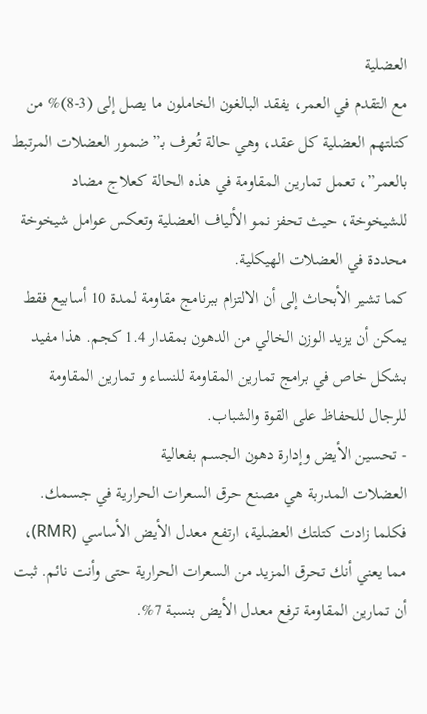العضلية
مع التقدم في العمر، يفقد البالغون الخاملون ما يصل إلى (3-8)% من كتلتهم العضلية كل عقد، وهي حالة تُعرف بـ”ضمور العضلات المرتبط بالعمر”، تعمل تمارين المقاومة في هذه الحالة كعلاج مضاد للشيخوخة، حيث تحفز نمو الألياف العضلية وتعكس عوامل شيخوخة محددة في العضلات الهيكلية.
كما تشير الأبحاث إلى أن الالتزام ببرنامج مقاومة لمدة 10 أسابيع فقط يمكن أن يزيد الوزن الخالي من الدهون بمقدار 1.4 كجم. هذا مفيد بشكل خاص في برامج تمارين المقاومة للنساء و تمارين المقاومة للرجال للحفاظ على القوة والشباب.
- تحسين الأيض وإدارة دهون الجسم بفعالية
العضلات المدربة هي مصنع حرق السعرات الحرارية في جسمك. فكلما زادت كتلتك العضلية، ارتفع معدل الأيض الأساسي (RMR)، مما يعني أنك تحرق المزيد من السعرات الحرارية حتى وأنت نائم. ثبت أن تمارين المقاومة ترفع معدل الأيض بنسبة 7%.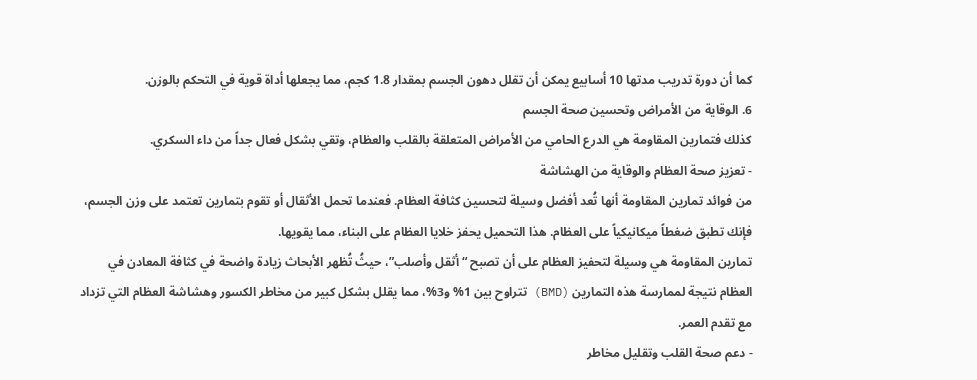كما أن دورة تدريب مدتها 10 أسابيع يمكن أن تقلل دهون الجسم بمقدار 1.8 كجم، مما يجعلها أداة قوية في التحكم بالوزن.
6. الوقاية من الأمراض وتحسين صحة الجسم
كذلك فتمارين المقاومة هي الدرع الحامي من الأمراض المتعلقة بالقلب والعظام، وتقي بشكل فعال جداً من داء السكري.
- تعزيز صحة العظام والوقاية من الهشاشة
من فوائد تمارين المقاومة أنها تُعد أفضل وسيلة لتحسين كثافة العظام. فعندما تحمل الأثقال أو تقوم بتمارين تعتمد على وزن الجسم، فإنك تطبق ضغطاً ميكانيكياً على العظام. هذا التحميل يحفز خلايا العظام على البناء، مما يقويها.
تمارين المقاومة هي وسيلة لتحفيز العظام على أن تصبح “أثقل وأصلب”، حيثُ تُظهر الأبحاث زيادة واضحة في كثافة المعادن في العظام نتيجة لممارسة هذه التمارين (BMD) تتراوح بين 1% و3%، مما يقلل بشكل كبير من مخاطر الكسور وهشاشة العظام التي تزداد مع تقدم العمر.
- دعم صحة القلب وتقليل مخاطر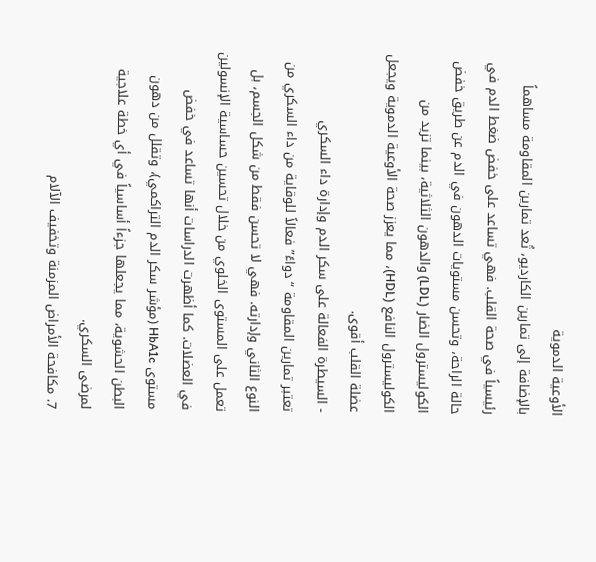الأوعية الدموية
بالإضافة إلى تمارين الكارديو، تُعد تمارين المقاومة مساهماً رئيسياً في صحة القلب. فهي تساعد على خفض ضغط الدم في حالة الراحة، وتحسن مستويات الدهون في الدم عن طريق خفض الكوليسترول الضار (LDL) والدهون الثلاثية، بينما تزيد من الكوليسترول النافع (HDL)، مما يعزز صحة الأوعية الدموية ويجعل عضلة القلب أقوى.
- السيطرة الفعالة على سكر الدم وإدارة داء السكري
تعتبر تمارين المقاومة “دواءً” فعالاً للوقاية من داء السكري من النوع الثاني وإدارته. فهي لا تحسن فقط من شكل الجسم، بل تعمل على المستوى الخلوي من خلال تحسين حساسية الإنسولين في العضلات. كما أظهرت الدراسات أنها تساعد في خفض مستوى HbA1c (مؤشر سكر الدم التراكمي)، وتقلل من دهون البطن الحشوية، مما يجعلها جزءاً أساسياً في أي خطة علاجية لمرضى السكري.
7. مكافحة الأمراض المزمنة وتخفيف الآلام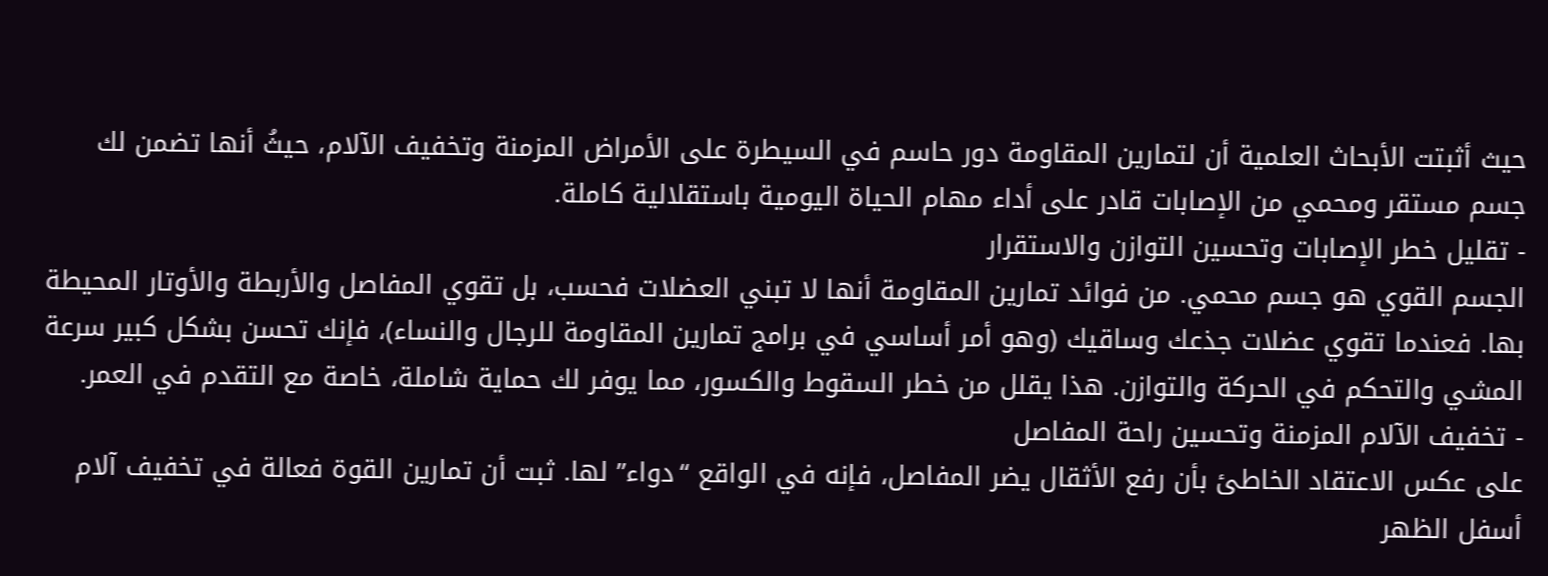حيث أثبتت الأبحاث العلمية أن لتمارين المقاومة دور حاسم في السيطرة على الأمراض المزمنة وتخفيف الآلام، حيثُ أنها تضمن لك جسم مستقر ومحمي من الإصابات قادر على أداء مهام الحياة اليومية باستقلالية كاملة.
- تقليل خطر الإصابات وتحسين التوازن والاستقرار
الجسم القوي هو جسم محمي. من فوائد تمارين المقاومة أنها لا تبني العضلات فحسب، بل تقوي المفاصل والأربطة والأوتار المحيطة بها. فعندما تقوي عضلات جذعك وساقيك (وهو أمر أساسي في برامج تمارين المقاومة للرجال والنساء)، فإنك تحسن بشكل كبير سرعة المشي والتحكم في الحركة والتوازن. هذا يقلل من خطر السقوط والكسور، مما يوفر لك حماية شاملة، خاصة مع التقدم في العمر.
- تخفيف الآلام المزمنة وتحسين راحة المفاصل
على عكس الاعتقاد الخاطئ بأن رفع الأثقال يضر المفاصل، فإنه في الواقع “دواء” لها. ثبت أن تمارين القوة فعالة في تخفيف آلام أسفل الظهر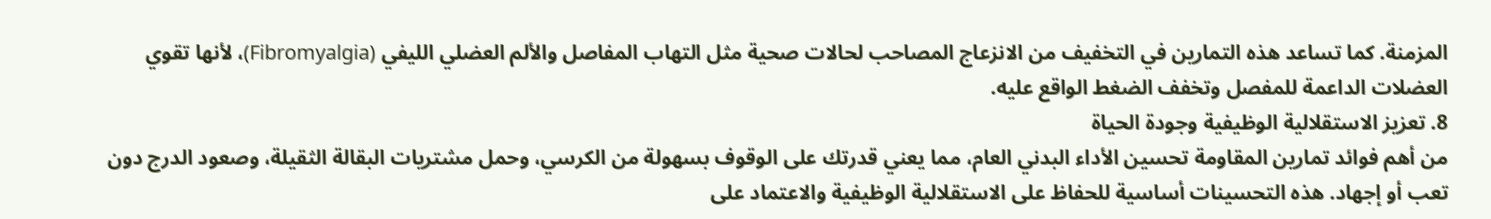المزمنة. كما تساعد هذه التمارين في التخفيف من الانزعاج المصاحب لحالات صحية مثل التهاب المفاصل والألم العضلي الليفي (Fibromyalgia)، لأنها تقوي العضلات الداعمة للمفصل وتخفف الضغط الواقع عليه.
8. تعزيز الاستقلالية الوظيفية وجودة الحياة
من أهم فوائد تمارين المقاومة تحسين الأداء البدني العام، مما يعني قدرتك على الوقوف بسهولة من الكرسي، وحمل مشتريات البقالة الثقيلة، وصعود الدرج دون تعب أو إجهاد. هذه التحسينات أساسية للحفاظ على الاستقلالية الوظيفية والاعتماد على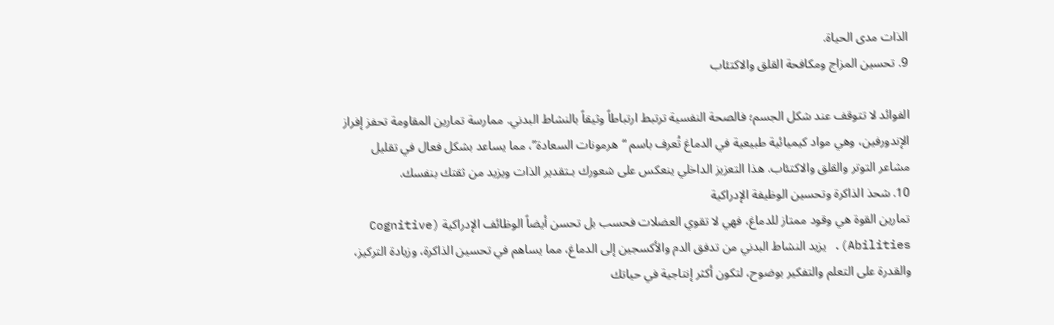الذات مدى الحياة.
9. تحسين المزاج ومكافحة القلق والاكتئاب

الفوائد لا تتوقف عند شكل الجسم؛ فالصحة النفسية ترتبط ارتباطاً وثيقاً بالنشاط البدني. ممارسة تمارين المقاومة تحفز إفراز الإندورفين، وهي مواد كيميائية طبيعية في الدماغ تُعرف باسم “هرمونات السعادة”، مما يساعد بشكل فعال في تقليل مشاعر التوتر والقلق والاكتئاب. هذا التعزيز الداخلي ينعكس على شعورك بـتقدير الذات ويزيد من ثقتك بنفسك.
10. شحذ الذاكرة وتحسين الوظيفة الإدراكية
تمارين القوة هي وقود ممتاز للدماغ، فهي لا تقوي العضلات فحسب بل تحسن أيضاً الوظائف الإدراكية (Cognitive Abilities). يزيد النشاط البدني من تدفق الدم والأكسجين إلى الدماغ، مما يساهم في تحسين الذاكرة، وزيادة التركيز، والقدرة على التعلم والتفكير بوضوح، لتكون أكثر إنتاجية في حياتك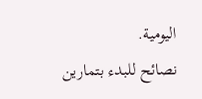اليومية.
نصائح للبدء بتمارين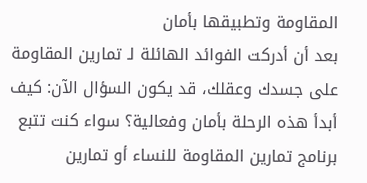المقاومة وتطبيقها بأمان
بعد أن أدركت الفوائد الهائلة لـ تمارين المقاومة على جسدك وعقلك، قد يكون السؤال الآن: كيف أبدأ هذه الرحلة بأمان وفعالية؟ سواء كنت تتبع برنامج تمارين المقاومة للنساء أو تمارين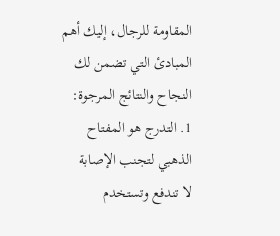المقاومة للرجال، إليك أهم المبادئ التي تضمن لك النجاح والنتائج المرجوة:
1. التدرج هو المفتاح الذهبي لتجنب الإصابة
لا تندفع وتستخدم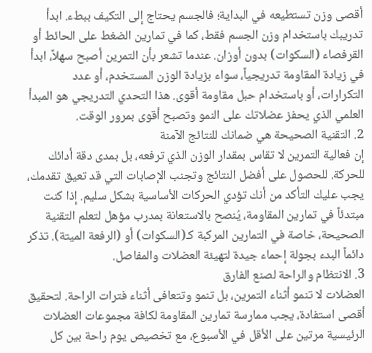أقصى وزن تستطيعه في البداية؛ فالجسم يحتاج إلى التكيف ببطء. ابدأ تدريبك باستخدام وزن الجسم فقط، كما في تمارين الضغط على الحائط أو القرفصاء (السكوات) بدون أوزان. عندما تشعر بأن التمرين أصبح سهلاً، ابدأ في زيادة المقاومة تدريجياً، سواء بزيادة الوزن المستخدم، أو عدد التكرارات، أو باستخدام حبل مقاومة أقوى. هذا التحدي التدريجي هو المبدأ العلمي الذي يحفز عضلاتك على النمو وتصبح أقوى بمرور الوقت.
2. التقنية الصحيحة هي ضمانك للنتائج الآمنة
إن فعالية التمرين لا تقاس بمقدار الوزن الذي ترفعه، بل بمدى دقة أدائك للحركة. للحصول على أفضل النتائج وتجنب الإصابات التي قد تعيق تقدمك، يجب عليك التأكد من أنك تؤدي الحركات الأساسية بشكل سليم. إذا كنت مبتدئاً في تمارين المقاومة، يُنصح بالاستعانة بمدرب مؤهل لتعلم التقنية الصحيحة، خاصة في التمارين المركبة كـ(السكوات) أو (الرفعة الميتة). تذكر دائماً البدء بجولة إحماء جيدة لتهيئة العضلات والمفاصل.
3. الانتظام والراحة لصنع الفارق
العضلات لا تنمو أثناء التمرين، بل تنمو وتتعافى أثناء فترات الراحة. لتحقيق أقصى استفادة، يجب ممارسة تمارين المقاومة لكافة مجموعات العضلات الرئيسية مرتين على الأقل في الأسبوع، مع تخصيص يوم راحة بين كل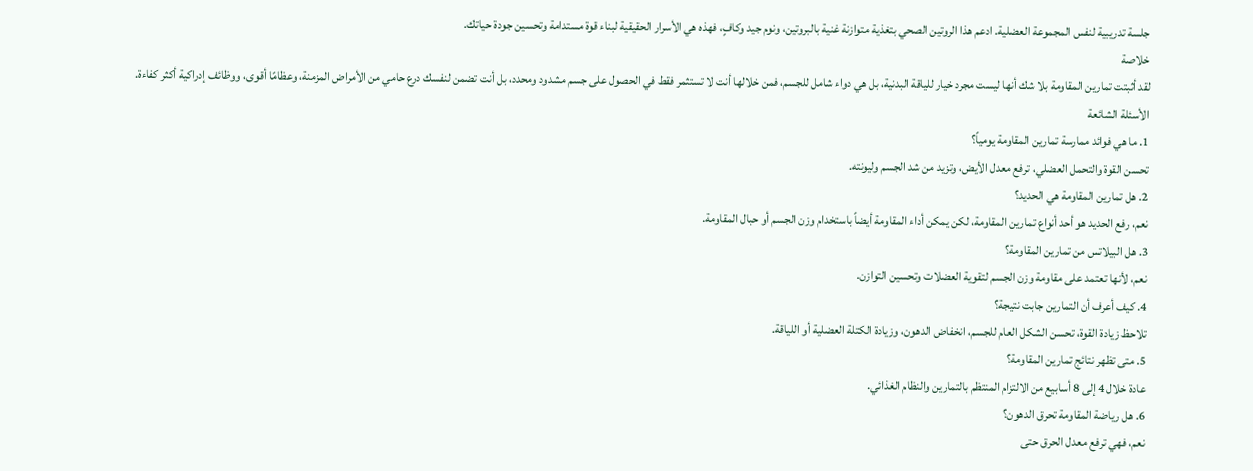جلسة تدريبية لنفس المجموعة العضلية. ادعم هذا الروتين الصحي بتغذية متوازنة غنية بالبروتين، ونوم جيد وكافٍ، فهذه هي الأسرار الحقيقية لبناء قوة مستدامة وتحسين جودة حياتك.
خلاصة
لقد أثبتت تمارين المقاومة بلا شك أنها ليست مجرد خيار للياقة البدنية، بل هي دواء شامل للجسم، فمن خلالها أنت لا تستثمر فقط في الحصول على جسم مشدود ومحدد، بل أنت تضمن لنفسك درع حامي من الأمراض المزمنة، وعظامًا أقوى، ووظائف إدراكية أكثر كفاءة.
الأسئلة الشائعة
1. ما هي فوائد ممارسة تمارين المقاومة يومياً؟
تحسن القوة والتحمل العضلي، ترفع معدل الأيض، وتزيد من شد الجسم وليونته.
2. هل تمارين المقاومة هي الحديد؟
نعم، رفع الحديد هو أحد أنواع تمارين المقاومة، لكن يمكن أداء المقاومة أيضاً باستخدام وزن الجسم أو حبال المقاومة.
3. هل البيلاتس من تمارين المقاومة؟
نعم، لأنها تعتمد على مقاومة وزن الجسم لتقوية العضلات وتحسين التوازن.
4. كيف أعرف أن التمارين جابت نتيجة؟
تلاحظ زيادة القوة، تحسن الشكل العام للجسم، انخفاض الدهون، وزيادة الكتلة العضلية أو اللياقة.
5. متى تظهر نتائج تمارين المقاومة؟
عادة خلال 4 إلى 8 أسابيع من الالتزام المنتظم بالتمارين والنظام الغذائي.
6. هل رياضة المقاومة تحرق الدهون؟
نعم، فهي ترفع معدل الحرق حتى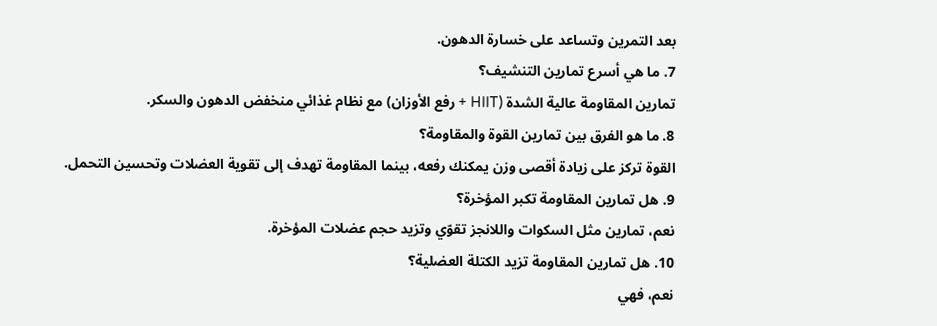بعد التمرين وتساعد على خسارة الدهون.
7. ما هي أسرع تمارين التنشيف؟
تمارين المقاومة عالية الشدة (HIIT + رفع الأوزان) مع نظام غذائي منخفض الدهون والسكر.
8. ما هو الفرق بين تمارين القوة والمقاومة؟
القوة تركز على زيادة أقصى وزن يمكنك رفعه، بينما المقاومة تهدف إلى تقوية العضلات وتحسين التحمل.
9. هل تمارين المقاومة تكبر المؤخرة؟
نعم، تمارين مثل السكوات واللانجز تقوّي وتزيد حجم عضلات المؤخرة.
10. هل تمارين المقاومة تزيد الكتلة العضلية؟
نعم، فهي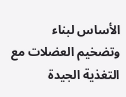الأساس لبناء وتضخيم العضلات مع التغذية الجيدة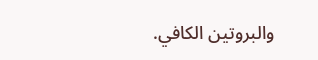والبروتين الكافي.